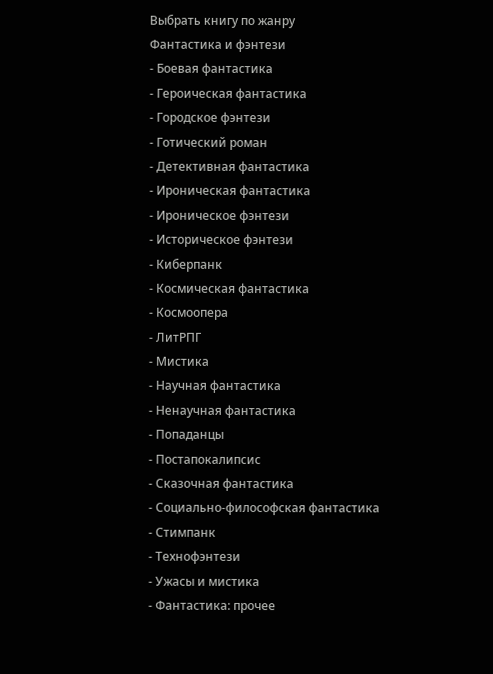Выбрать книгу по жанру
Фантастика и фэнтези
- Боевая фантастика
- Героическая фантастика
- Городское фэнтези
- Готический роман
- Детективная фантастика
- Ироническая фантастика
- Ироническое фэнтези
- Историческое фэнтези
- Киберпанк
- Космическая фантастика
- Космоопера
- ЛитРПГ
- Мистика
- Научная фантастика
- Ненаучная фантастика
- Попаданцы
- Постапокалипсис
- Сказочная фантастика
- Социально-философская фантастика
- Стимпанк
- Технофэнтези
- Ужасы и мистика
- Фантастика: прочее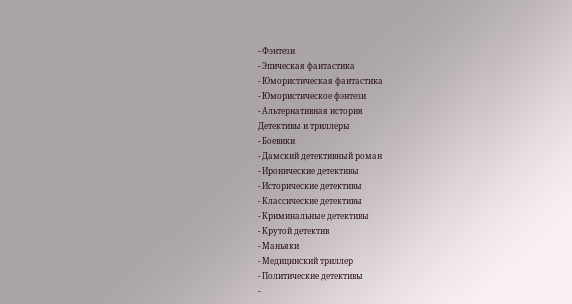- Фэнтези
- Эпическая фантастика
- Юмористическая фантастика
- Юмористическое фэнтези
- Альтернативная история
Детективы и триллеры
- Боевики
- Дамский детективный роман
- Иронические детективы
- Исторические детективы
- Классические детективы
- Криминальные детективы
- Крутой детектив
- Маньяки
- Медицинский триллер
- Политические детективы
-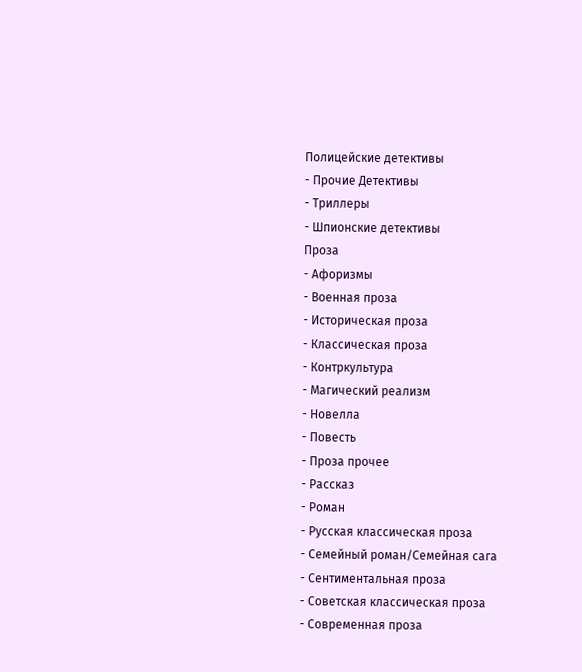Полицейские детективы
- Прочие Детективы
- Триллеры
- Шпионские детективы
Проза
- Афоризмы
- Военная проза
- Историческая проза
- Классическая проза
- Контркультура
- Магический реализм
- Новелла
- Повесть
- Проза прочее
- Рассказ
- Роман
- Русская классическая проза
- Семейный роман/Семейная сага
- Сентиментальная проза
- Советская классическая проза
- Современная проза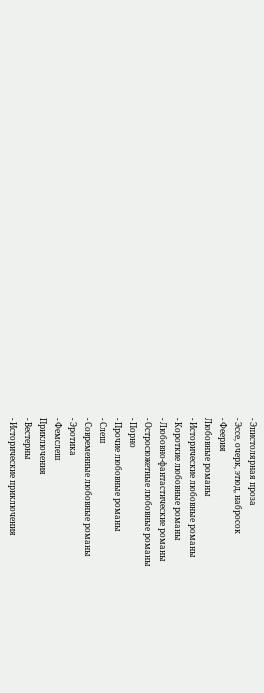- Эпистолярная проза
- Эссе, очерк, этюд, набросок
- Феерия
Любовные романы
- Исторические любовные романы
- Короткие любовные романы
- Любовно-фантастические романы
- Остросюжетные любовные романы
- Порно
- Прочие любовные романы
- Слеш
- Современные любовные романы
- Эротика
- Фемслеш
Приключения
- Вестерны
- Исторические приключения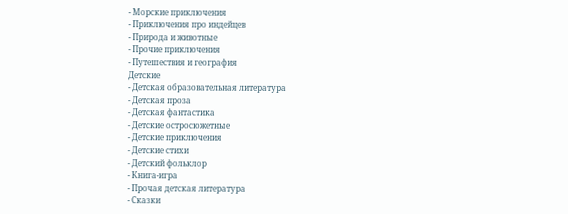- Морские приключения
- Приключения про индейцев
- Природа и животные
- Прочие приключения
- Путешествия и география
Детские
- Детская образовательная литература
- Детская проза
- Детская фантастика
- Детские остросюжетные
- Детские приключения
- Детские стихи
- Детский фольклор
- Книга-игра
- Прочая детская литература
- Сказки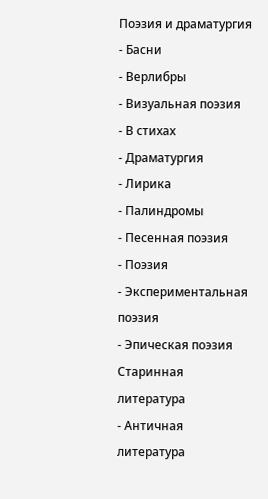Поэзия и драматургия
- Басни
- Верлибры
- Визуальная поэзия
- В стихах
- Драматургия
- Лирика
- Палиндромы
- Песенная поэзия
- Поэзия
- Экспериментальная поэзия
- Эпическая поэзия
Старинная литература
- Античная литература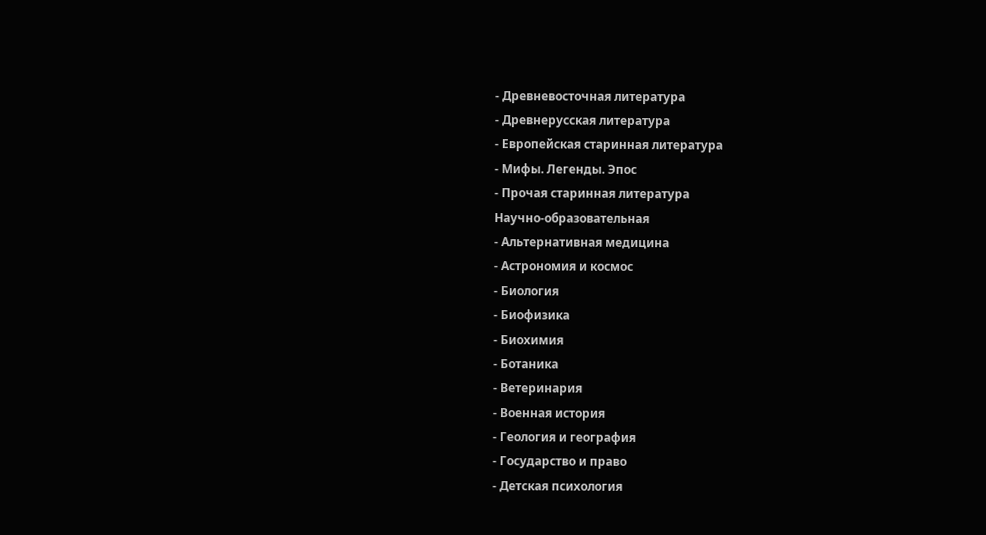- Древневосточная литература
- Древнерусская литература
- Европейская старинная литература
- Мифы. Легенды. Эпос
- Прочая старинная литература
Научно-образовательная
- Альтернативная медицина
- Астрономия и космос
- Биология
- Биофизика
- Биохимия
- Ботаника
- Ветеринария
- Военная история
- Геология и география
- Государство и право
- Детская психология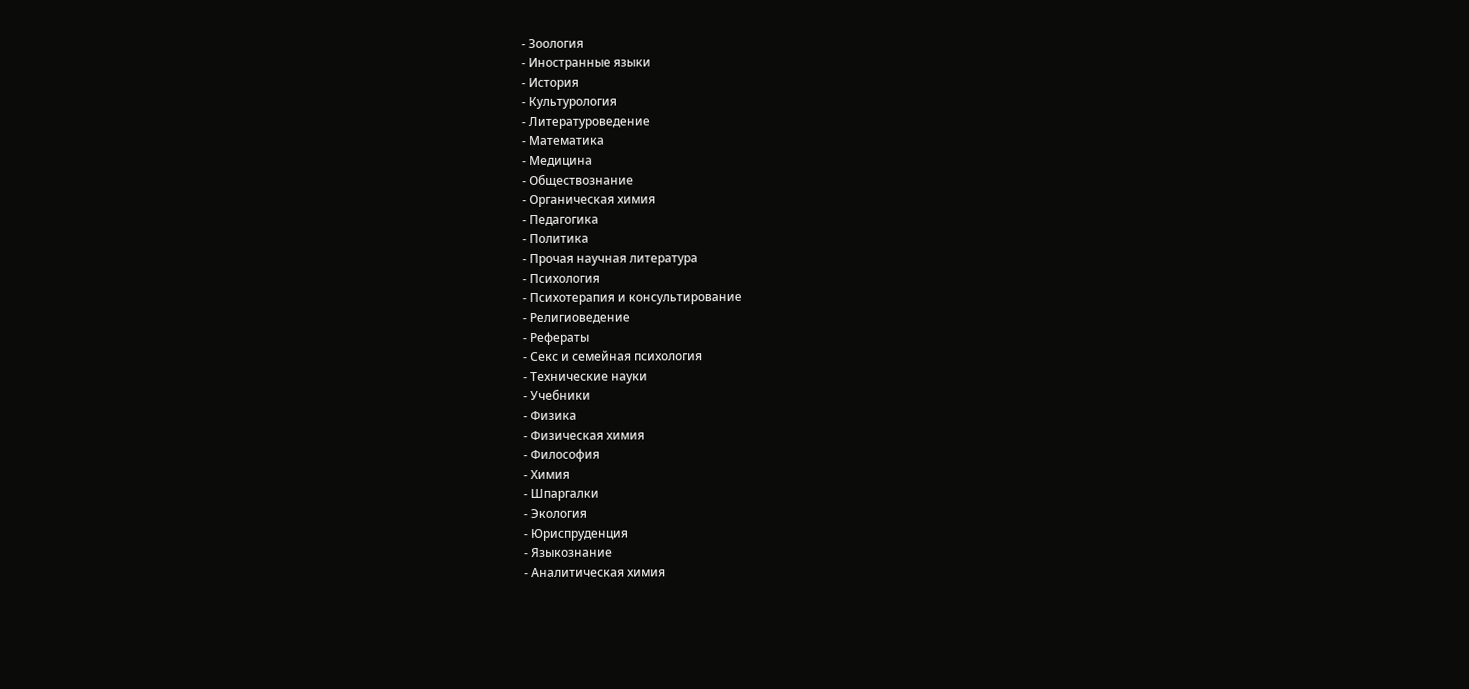- Зоология
- Иностранные языки
- История
- Культурология
- Литературоведение
- Математика
- Медицина
- Обществознание
- Органическая химия
- Педагогика
- Политика
- Прочая научная литература
- Психология
- Психотерапия и консультирование
- Религиоведение
- Рефераты
- Секс и семейная психология
- Технические науки
- Учебники
- Физика
- Физическая химия
- Философия
- Химия
- Шпаргалки
- Экология
- Юриспруденция
- Языкознание
- Аналитическая химия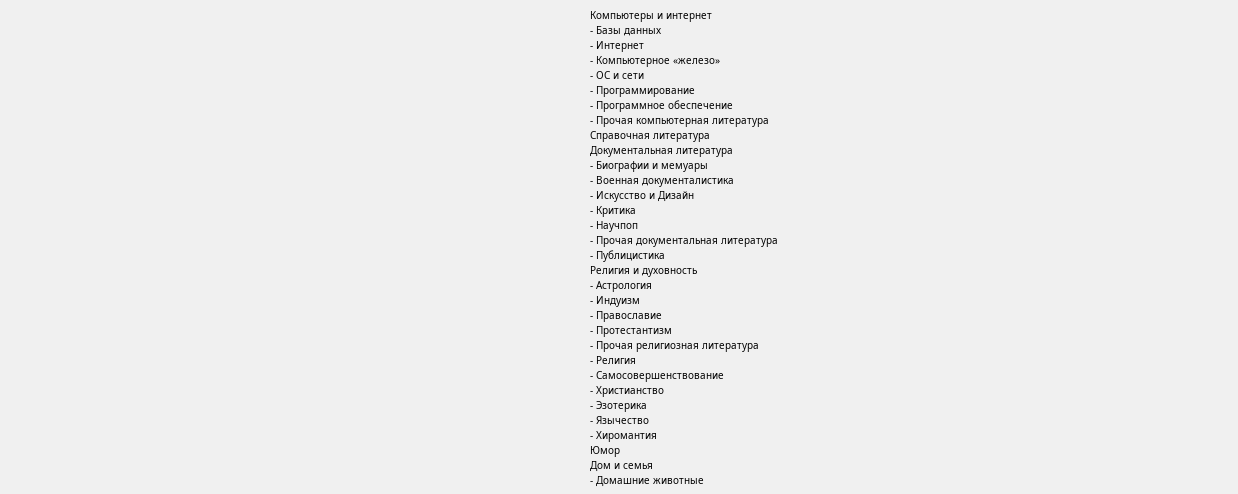Компьютеры и интернет
- Базы данных
- Интернет
- Компьютерное «железо»
- ОС и сети
- Программирование
- Программное обеспечение
- Прочая компьютерная литература
Справочная литература
Документальная литература
- Биографии и мемуары
- Военная документалистика
- Искусство и Дизайн
- Критика
- Научпоп
- Прочая документальная литература
- Публицистика
Религия и духовность
- Астрология
- Индуизм
- Православие
- Протестантизм
- Прочая религиозная литература
- Религия
- Самосовершенствование
- Христианство
- Эзотерика
- Язычество
- Хиромантия
Юмор
Дом и семья
- Домашние животные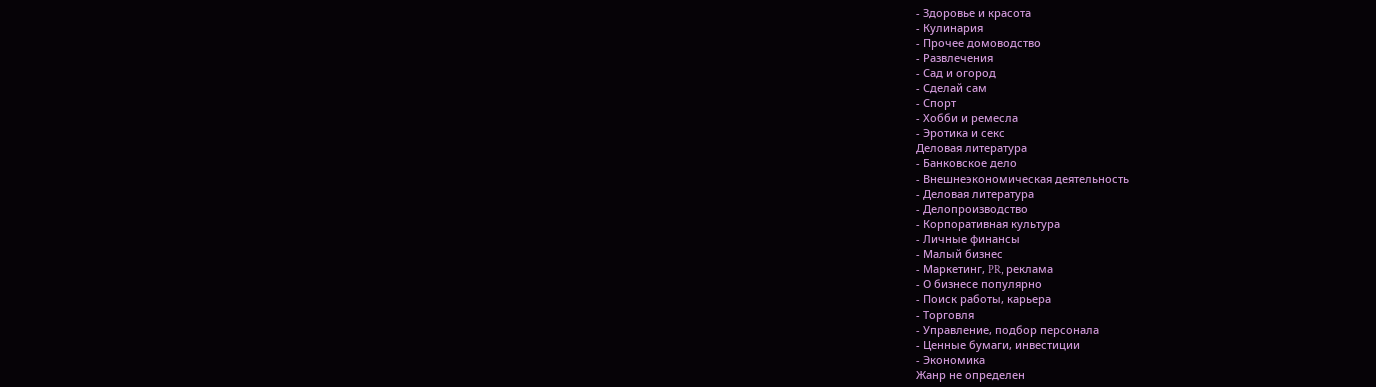- Здоровье и красота
- Кулинария
- Прочее домоводство
- Развлечения
- Сад и огород
- Сделай сам
- Спорт
- Хобби и ремесла
- Эротика и секс
Деловая литература
- Банковское дело
- Внешнеэкономическая деятельность
- Деловая литература
- Делопроизводство
- Корпоративная культура
- Личные финансы
- Малый бизнес
- Маркетинг, PR, реклама
- О бизнесе популярно
- Поиск работы, карьера
- Торговля
- Управление, подбор персонала
- Ценные бумаги, инвестиции
- Экономика
Жанр не определен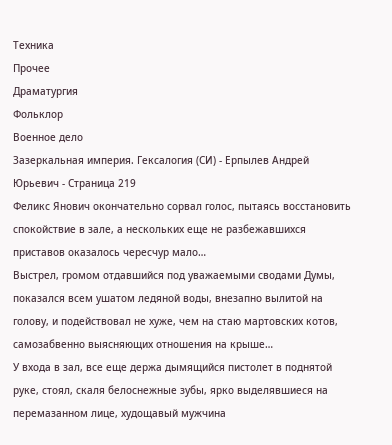Техника
Прочее
Драматургия
Фольклор
Военное дело
Зазеркальная империя. Гексалогия (СИ) - Ерпылев Андрей Юрьевич - Страница 219
Феликс Янович окончательно сорвал голос, пытаясь восстановить спокойствие в зале, а нескольких еще не разбежавшихся приставов оказалось чересчур мало…
Выстрел, громом отдавшийся под уважаемыми сводами Думы, показался всем ушатом ледяной воды, внезапно вылитой на голову, и подействовал не хуже, чем на стаю мартовских котов, самозабвенно выясняющих отношения на крыше…
У входа в зал, все еще держа дымящийся пистолет в поднятой руке, стоял, скаля белоснежные зубы, ярко выделявшиеся на перемазанном лице, худощавый мужчина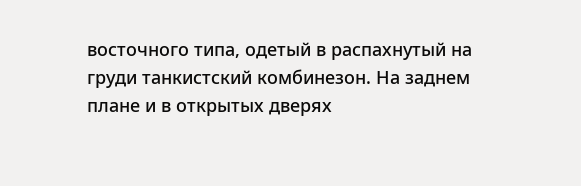восточного типа, одетый в распахнутый на груди танкистский комбинезон. На заднем плане и в открытых дверях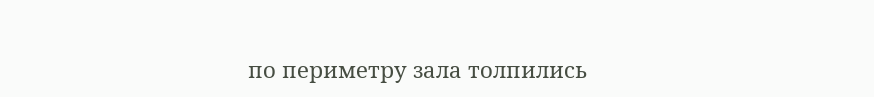по периметру зала толпились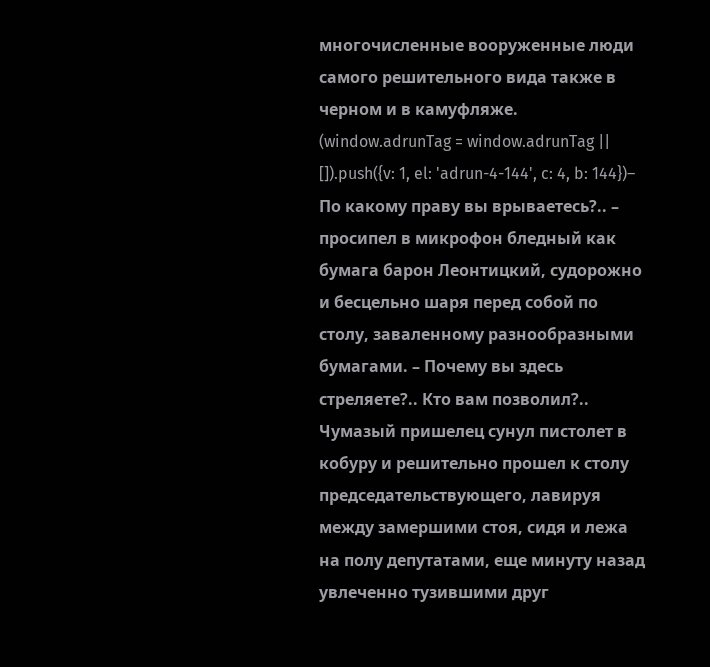многочисленные вооруженные люди самого решительного вида также в черном и в камуфляже.
(window.adrunTag = window.adrunTag || []).push({v: 1, el: 'adrun-4-144', c: 4, b: 144})– По какому праву вы врываетесь?.. – просипел в микрофон бледный как бумага барон Леонтицкий, судорожно и бесцельно шаря перед собой по столу, заваленному разнообразными бумагами. – Почему вы здесь стреляете?.. Кто вам позволил?..
Чумазый пришелец сунул пистолет в кобуру и решительно прошел к столу председательствующего, лавируя между замершими стоя, сидя и лежа на полу депутатами, еще минуту назад увлеченно тузившими друг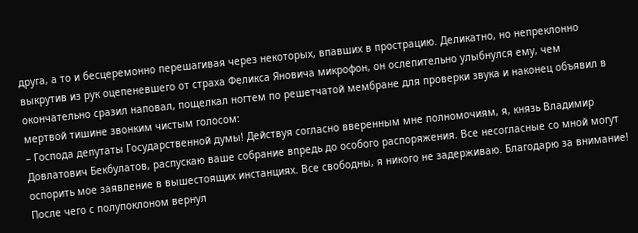друга, а то и бесцеремонно перешагивая через некоторых, впавших в прострацию. Деликатно, но непреклонно выкрутив из рук оцепеневшего от страха Феликса Яновича микрофон, он ослепительно улыбнулся ему, чем окончательно сразил наповал, пощелкал ногтем по решетчатой мембране для проверки звука и наконец объявил в мертвой тишине звонким чистым голосом:
– Господа депутаты Государственной думы! Действуя согласно вверенным мне полномочиям, я, князь Владимир Довлатович Бекбулатов, распускаю ваше собрание впредь до особого распоряжения. Все несогласные со мной могут оспорить мое заявление в вышестоящих инстанциях. Все свободны, я никого не задерживаю. Благодарю за внимание!
После чего с полупоклоном вернул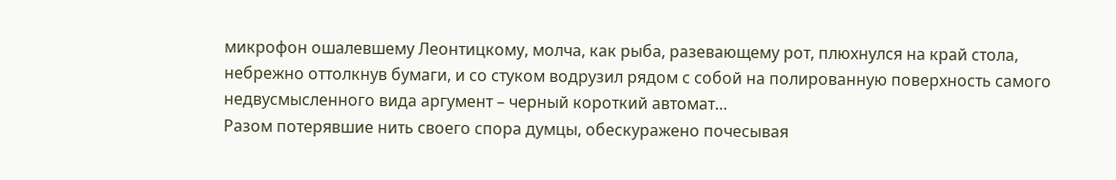микрофон ошалевшему Леонтицкому, молча, как рыба, разевающему рот, плюхнулся на край стола, небрежно оттолкнув бумаги, и со стуком водрузил рядом с собой на полированную поверхность самого недвусмысленного вида аргумент – черный короткий автомат…
Разом потерявшие нить своего спора думцы, обескуражено почесывая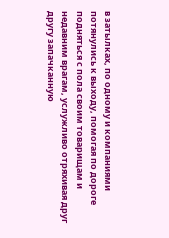в затылках, по одному и компаниями потянулись к выходу, помогая по дороге подняться с пола своим товарищам и недавним врагам, услужливо отряхивая друг другу запачканную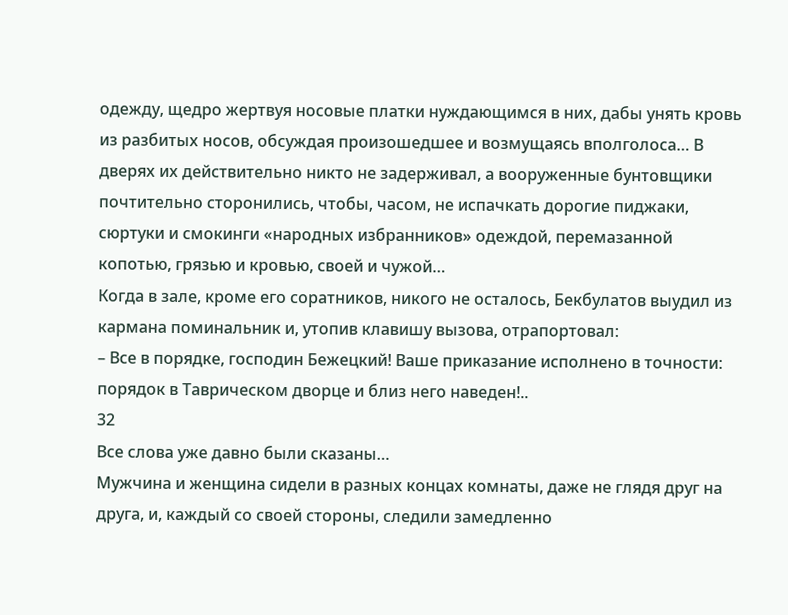одежду, щедро жертвуя носовые платки нуждающимся в них, дабы унять кровь из разбитых носов, обсуждая произошедшее и возмущаясь вполголоса… В дверях их действительно никто не задерживал, а вооруженные бунтовщики почтительно сторонились, чтобы, часом, не испачкать дорогие пиджаки, сюртуки и смокинги «народных избранников» одеждой, перемазанной копотью, грязью и кровью, своей и чужой…
Когда в зале, кроме его соратников, никого не осталось, Бекбулатов выудил из кармана поминальник и, утопив клавишу вызова, отрапортовал:
– Все в порядке, господин Бежецкий! Ваше приказание исполнено в точности: порядок в Таврическом дворце и близ него наведен!..
32
Все слова уже давно были сказаны…
Мужчина и женщина сидели в разных концах комнаты, даже не глядя друг на друга, и, каждый со своей стороны, следили замедленно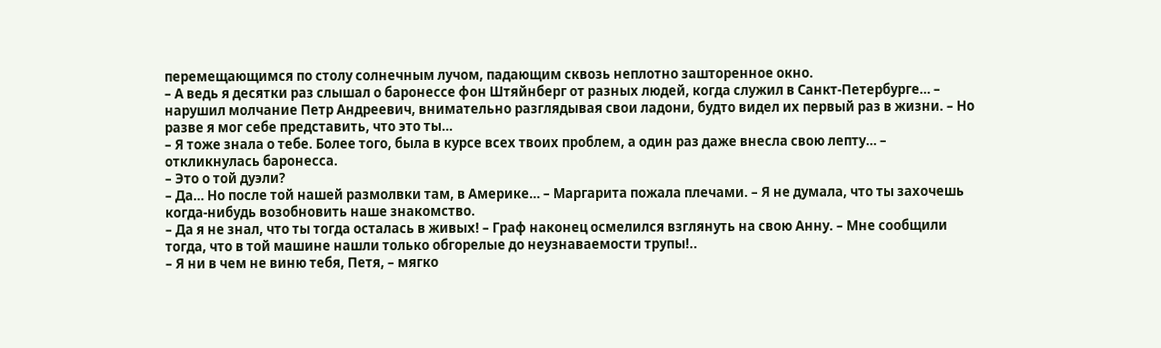перемещающимся по столу солнечным лучом, падающим сквозь неплотно зашторенное окно.
– А ведь я десятки раз слышал о баронессе фон Штяйнберг от разных людей, когда служил в Санкт‑Петербурге… – нарушил молчание Петр Андреевич, внимательно разглядывая свои ладони, будто видел их первый раз в жизни. – Но разве я мог себе представить, что это ты…
– Я тоже знала о тебе. Более того, была в курсе всех твоих проблем, а один раз даже внесла свою лепту… – откликнулась баронесса.
– Это о той дуэли?
– Да… Но после той нашей размолвки там, в Америке… – Маргарита пожала плечами. – Я не думала, что ты захочешь когда‑нибудь возобновить наше знакомство.
– Да я не знал, что ты тогда осталась в живых! – Граф наконец осмелился взглянуть на свою Анну. – Мне сообщили тогда, что в той машине нашли только обгорелые до неузнаваемости трупы!..
– Я ни в чем не виню тебя, Петя, – мягко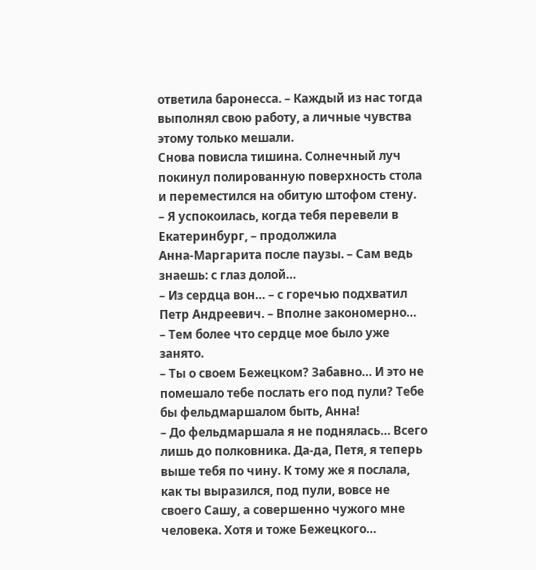ответила баронесса. – Каждый из нас тогда выполнял свою работу, а личные чувства этому только мешали.
Снова повисла тишина. Солнечный луч покинул полированную поверхность стола и переместился на обитую штофом стену.
– Я успокоилась, когда тебя перевели в Екатеринбург, – продолжила Анна‑Маргарита после паузы. – Сам ведь знаешь: с глаз долой…
– Из сердца вон… – с горечью подхватил Петр Андреевич. – Вполне закономерно…
– Тем более что сердце мое было уже занято.
– Ты о своем Бежецком? Забавно… И это не помешало тебе послать его под пули? Тебе бы фельдмаршалом быть, Анна!
– До фельдмаршала я не поднялась… Всего лишь до полковника. Да‑да, Петя, я теперь выше тебя по чину. К тому же я послала, как ты выразился, под пули, вовсе не своего Сашу, а совершенно чужого мне человека. Хотя и тоже Бежецкого…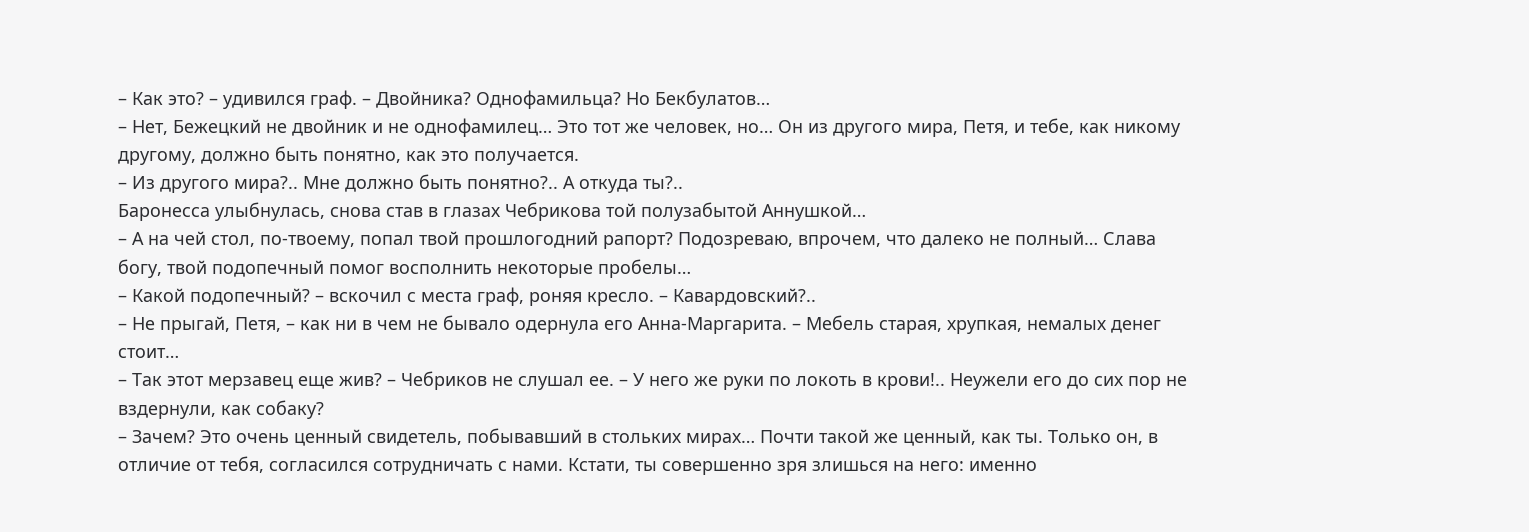– Как это? – удивился граф. – Двойника? Однофамильца? Но Бекбулатов…
– Нет, Бежецкий не двойник и не однофамилец… Это тот же человек, но… Он из другого мира, Петя, и тебе, как никому другому, должно быть понятно, как это получается.
– Из другого мира?.. Мне должно быть понятно?.. А откуда ты?..
Баронесса улыбнулась, снова став в глазах Чебрикова той полузабытой Аннушкой…
– А на чей стол, по‑твоему, попал твой прошлогодний рапорт? Подозреваю, впрочем, что далеко не полный… Слава богу, твой подопечный помог восполнить некоторые пробелы…
– Какой подопечный? – вскочил с места граф, роняя кресло. – Кавардовский?..
– Не прыгай, Петя, – как ни в чем не бывало одернула его Анна‑Маргарита. – Мебель старая, хрупкая, немалых денег стоит…
– Так этот мерзавец еще жив? – Чебриков не слушал ее. – У него же руки по локоть в крови!.. Неужели его до сих пор не вздернули, как собаку?
– Зачем? Это очень ценный свидетель, побывавший в стольких мирах… Почти такой же ценный, как ты. Только он, в отличие от тебя, согласился сотрудничать с нами. Кстати, ты совершенно зря злишься на него: именно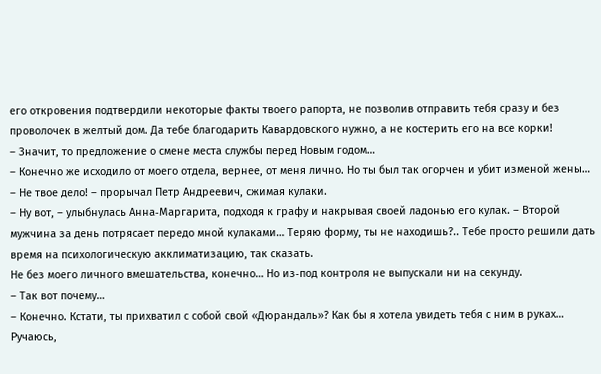его откровения подтвердили некоторые факты твоего рапорта, не позволив отправить тебя сразу и без проволочек в желтый дом. Да тебе благодарить Кавардовского нужно, а не костерить его на все корки!
– Значит, то предложение о смене места службы перед Новым годом…
– Конечно же исходило от моего отдела, вернее, от меня лично. Но ты был так огорчен и убит изменой жены…
– Не твое дело! – прорычал Петр Андреевич, сжимая кулаки.
– Ну вот, – улыбнулась Анна‑Маргарита, подходя к графу и накрывая своей ладонью его кулак. – Второй мужчина за день потрясает передо мной кулаками… Теряю форму, ты не находишь?.. Тебе просто решили дать время на психологическую акклиматизацию, так сказать.
Не без моего личного вмешательства, конечно… Но из‑под контроля не выпускали ни на секунду.
– Так вот почему…
– Конечно. Кстати, ты прихватил с собой свой «Дюрандаль»? Как бы я хотела увидеть тебя с ним в руках… Ручаюсь,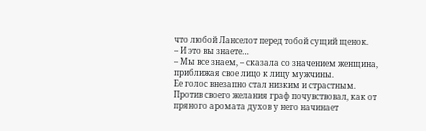что любой Ланселот перед тобой сущий щенок.
– И это вы знаете…
– Мы все знаем, – сказала со значением женщина, приближая свое лицо к лицу мужчины.
Ее голос внезапно стал низким и страстным. Против своего желания граф почувствовал, как от пряного аромата духов у него начинает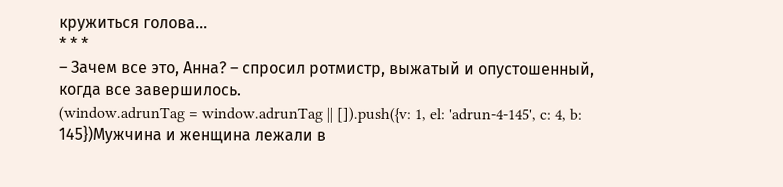кружиться голова…
* * *
– Зачем все это, Анна? – спросил ротмистр, выжатый и опустошенный, когда все завершилось.
(window.adrunTag = window.adrunTag || []).push({v: 1, el: 'adrun-4-145', c: 4, b: 145})Мужчина и женщина лежали в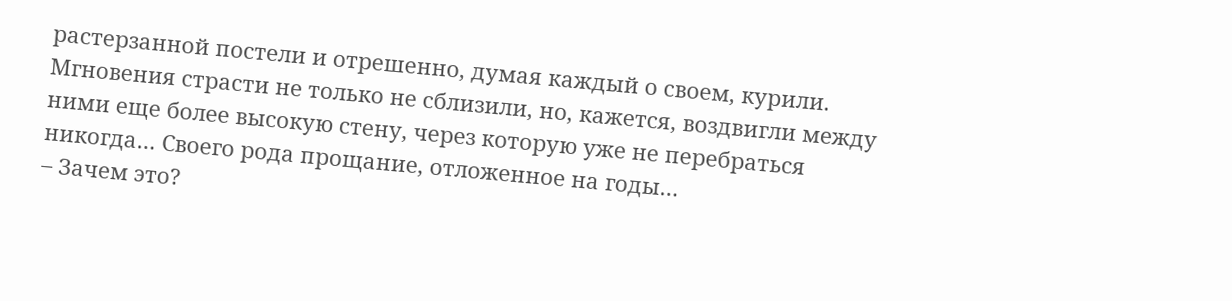растерзанной постели и отрешенно, думая каждый о своем, курили. Мгновения страсти не только не сблизили, но, кажется, воздвигли между ними еще более высокую стену, через которую уже не перебраться никогда… Своего рода прощание, отложенное на годы…
– Зачем это?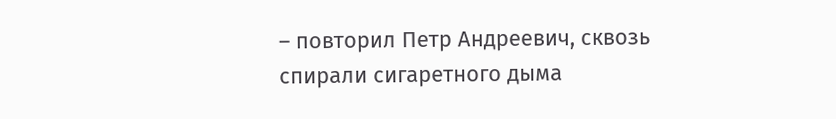– повторил Петр Андреевич, сквозь спирали сигаретного дыма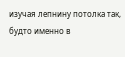изучая лепнину потолка так, будто именно в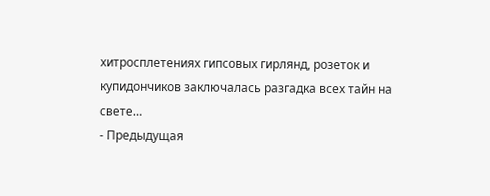хитросплетениях гипсовых гирлянд, розеток и купидончиков заключалась разгадка всех тайн на свете…
- Предыдущая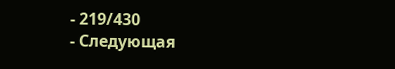- 219/430
- Следующая